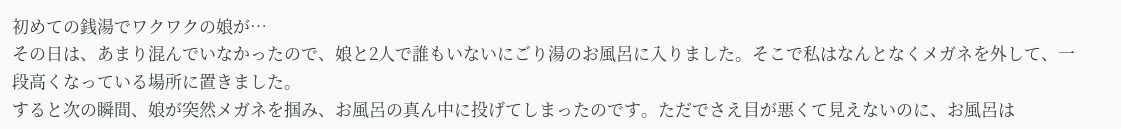初めての銭湯でワクワクの娘が…
その日は、あまり混んでいなかったので、娘と2人で誰もいないにごり湯のお風呂に入りました。そこで私はなんとなくメガネを外して、一段高くなっている場所に置きました。
すると次の瞬間、娘が突然メガネを掴み、お風呂の真ん中に投げてしまったのです。ただでさえ目が悪くて見えないのに、お風呂は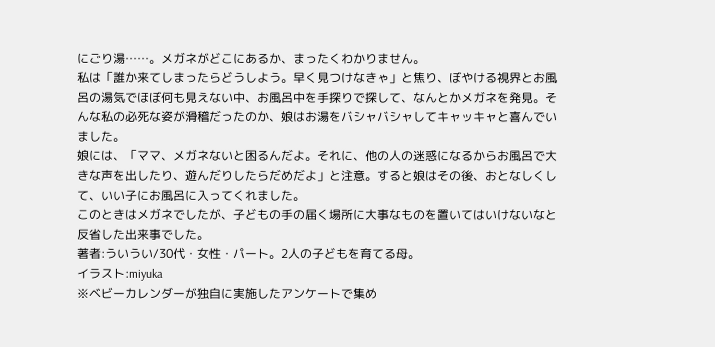にごり湯……。メガネがどこにあるか、まったくわかりません。
私は「誰か来てしまったらどうしよう。早く見つけなきゃ」と焦り、ぼやける視界とお風呂の湯気でほぼ何も見えない中、お風呂中を手探りで探して、なんとかメガネを発見。そんな私の必死な姿が滑稽だったのか、娘はお湯をバシャバシャしてキャッキャと喜んでいました。
娘には、「ママ、メガネないと困るんだよ。それに、他の人の迷惑になるからお風呂で大きな声を出したり、遊んだりしたらだめだよ」と注意。すると娘はその後、おとなしくして、いい子にお風呂に入ってくれました。
このときはメガネでしたが、子どもの手の届く場所に大事なものを置いてはいけないなと反省した出来事でした。
著者:ういうい/30代・女性・パート。2人の子どもを育てる母。
イラスト:miyuka
※ベビーカレンダーが独自に実施したアンケートで集め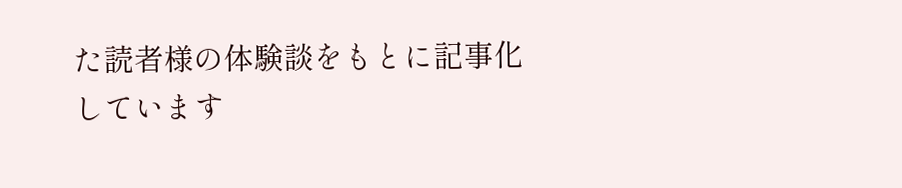た読者様の体験談をもとに記事化しています